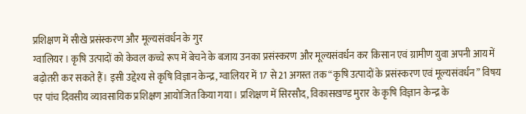प्रशिक्षण में सीखे प्रसंस्करण और मूल्यसंवर्धन के गुर
ग्वालियर। कृषि उत्पादों को केवल कच्चे रूप में बेचने के बजाय उनका प्रसंस्करण और मूल्यसंवर्धन कर किसान एवं ग्रामीण युवा अपनी आय में बढ़ोतरी कर सकते हैं। इसी उद्देश्य से कृषि विज्ञान केन्द्र, ग्वालियर में 17 से 21 अगस्त तक “कृषि उत्पादों के प्रसंस्करण एवं मूल्यसंवर्धन” विषय पर पांच दिवसीय व्यावसायिक प्रशिक्षण आयोजित किया गया। प्रशिक्षण में सिरसौद, विकासखण्ड मुरार के कृषि विज्ञान केन्द्र के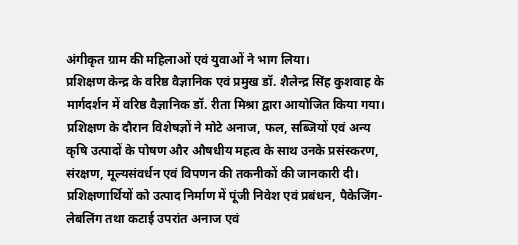अंगीकृत ग्राम की महिलाओं एवं युवाओं ने भाग लिया।
प्रशिक्षण केन्द्र के वरिष्ठ वैज्ञानिक एवं प्रमुख डॉ. शैलेन्द्र सिंह कुशवाह के मार्गदर्शन में वरिष्ठ वैज्ञानिक डॉ. रीता मिश्रा द्वारा आयोजित किया गया। प्रशिक्षण के दौरान विशेषज्ञों ने मोटे अनाज, फल, सब्जियों एवं अन्य कृषि उत्पादों के पोषण और औषधीय महत्व के साथ उनके प्रसंस्करण, संरक्षण, मूल्यसंवर्धन एवं विपणन की तकनीकों की जानकारी दी। प्रशिक्षणार्थियों को उत्पाद निर्माण में पूंजी निवेश एवं प्रबंधन, पैकेजिंग-लेबलिंग तथा कटाई उपरांत अनाज एवं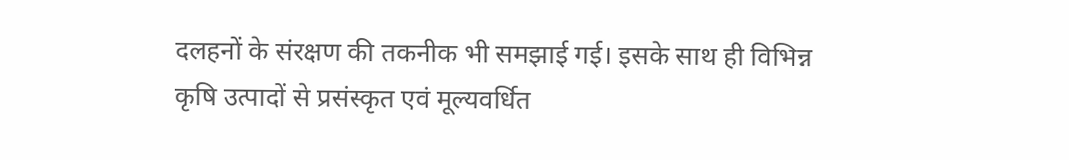दलहनों के संरक्षण की तकनीक भी समझाई गई। इसके साथ ही विभिन्न कृषि उत्पादों से प्रसंस्कृत एवं मूल्यवर्धित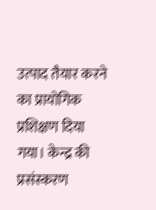उत्पाद तैयार करने का प्रायोगिक प्रशिक्षण दिया गया। केन्द्र की प्रसंस्करण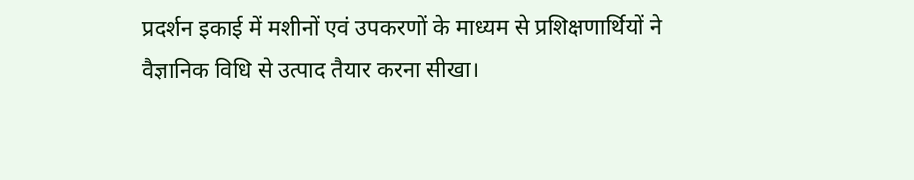प्रदर्शन इकाई में मशीनों एवं उपकरणों के माध्यम से प्रशिक्षणार्थियों ने वैज्ञानिक विधि से उत्पाद तैयार करना सीखा।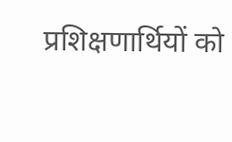प्रशिक्षणार्थियों को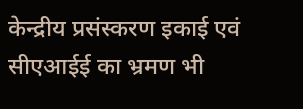केन्द्रीय प्रसंस्करण इकाई एवं सीएआईई का भ्रमण भी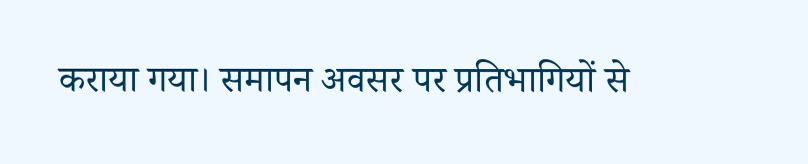कराया गया। समापन अवसर पर प्रतिभागियों से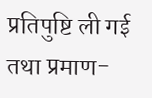प्रतिपुष्टि ली गई तथा प्रमाण-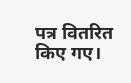पत्र वितरित किए गए।